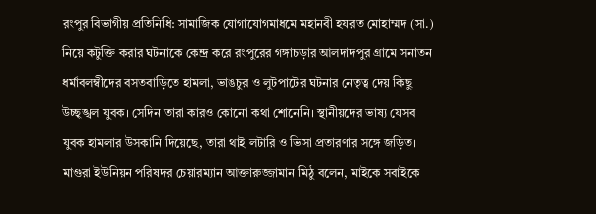রংপুর বিভাগীয় প্রতিনিধি: সামাজিক যোগাযোগমাধমে মহানবী হযরত মোহাম্মদ (সা.) নিয়ে কটুক্তি করার ঘটনাকে কেন্দ্র করে রংপুরের গঙ্গাচড়ার আলদাদপুর গ্রামে সনাতন ধর্মাবলম্বীদের বসতবাড়িতে হামলা, ভাঙচুর ও লুটপাটের ঘটনার নেতৃত্ব দেয় কিছু উচ্ছৃঙ্খল যুবক। সেদিন তারা কারও কোনো কথা শোনেনি। স্থানীয়দের ভাষ্য যেসব যুবক হামলার উসকানি দিয়েছে, তারা থাই লটারি ও ভিসা প্রতারণার সঙ্গে জড়িত। মাগুরা ইউনিয়ন পরিষদর চেয়ারম্যান আক্তারুজ্জামান মিঠু বলেন, মাইকে সবাইকে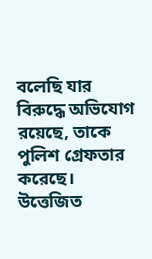বলেছি যার বিরুদ্ধে অভিযোগ রয়েছে, তাকে পুলিশ গ্রেফতার করেছে। উত্তেজিত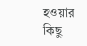হওয়ার কিছু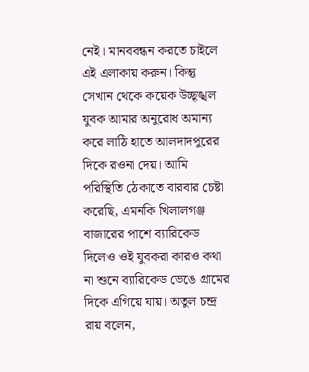নেই। মানববন্ধন করতে চাইলে এই এলাকায় করুন। কিন্তু সেখান থেকে কয়েক উচ্ছৃঙ্খল যুবক আমার অনুরোধ অমান্য করে লাঠি হাতে আলদাদপুরের দিকে রওনা দেয়। আমি পরিস্থিতি ঠেকাতে বারবার চেষ্টা করেছি, এমনকি খিলালগঞ্জ বাজারের পাশে ব্যারিকেড দিলেও ওই যুবকরা কারও কথা না শুনে ব্যারিকেড ভেঙে গ্রামের দিকে এগিয়ে যায়। অতুল চন্দ্র রায় বলেন,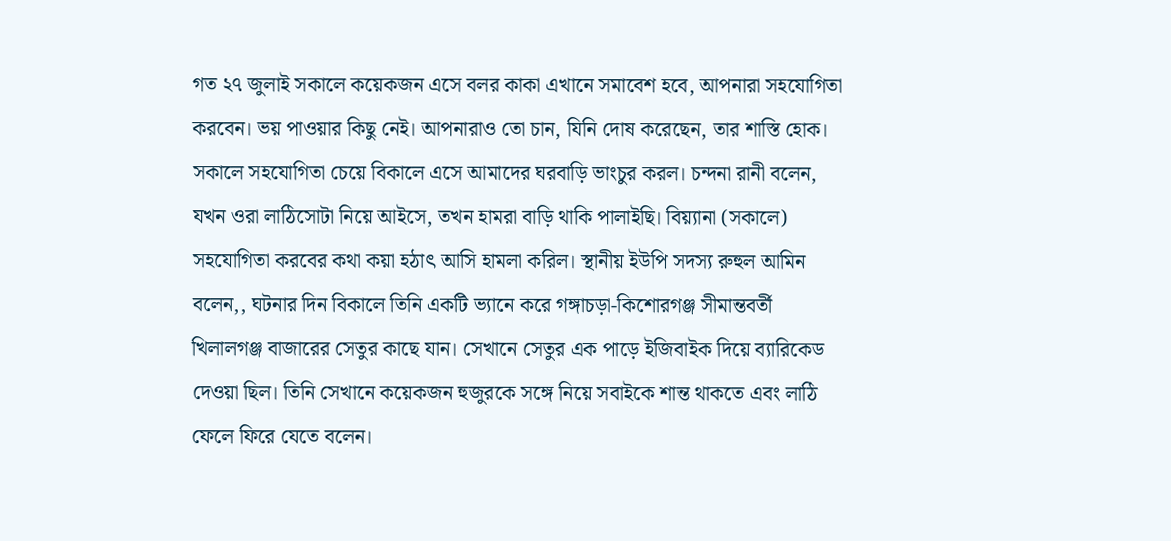গত ২৭ জুলাই সকালে কয়েকজন এসে বলর কাকা এখানে সমাবেশ হবে, আপনারা সহযোগিতা করবেন। ভয় পাওয়ার কিছু নেই। আপনারাও তো চান, যিনি দোষ করেছেন, তার শাস্তি হোক। সকালে সহযোগিতা চেয়ে বিকালে এসে আমাদের ঘরবাড়ি ভাংচুর করল। চন্দনা রানী বলেন, যখন ওরা লাঠিসোটা নিয়ে আইসে, তখন হামরা বাড়ি থাকি পালাইছি। বিয়্যানা (সকালে) সহযোগিতা করবের কথা কয়া হঠাৎ আসি হামলা করিল। স্থানীয় ইউপি সদস্য রুহুল আমিন বলেন,, ঘটনার দিন বিকালে তিনি একটি ভ্যানে করে গঙ্গাচড়া-কিশোরগঞ্জ সীমান্তবর্তী খিলালগঞ্জ বাজারের সেতুর কাছে যান। সেখানে সেতুর এক পাড়ে ইজিবাইক দিয়ে ব্যারিকেড দেওয়া ছিল। তিনি সেখানে কয়েকজন হুজুরকে সঙ্গে নিয়ে সবাইকে শান্ত থাকতে এবং লাঠি ফেলে ফিরে যেতে বলেন।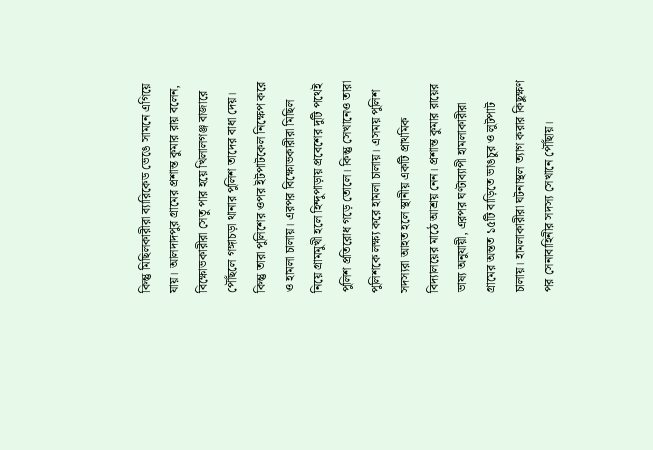কিন্তু মিছিলকারীরা ব্যারিকেড ভেঙে সামনে এগিয়ে যায়। আলদাদপুর গ্রামের প্রশান্ত কুমার রায় বলেন, বিক্ষোভকারীরা সেতু পার হয়ে খিলালগঞ্জ বাজারে পৌঁছলে গঙ্গাচড়া থানার পুলিশ তাদের বাধা দেয়। কিন্তু তারা পুলিশের ওপর ইটপাটকেল নিক্ষেপ করে ও হামলা চালায়। এরপর বিক্ষোভকারীরা মিছিল নিয়ে গ্রামমুখী হলে হিন্দুপাড়ায় প্রবেশের দুটি পথেই পুলিশ প্রতিরোধ গড়ে তোলে। কিন্তু সেখানেও তারা পুলিশকে লক্ষ্য করে হামলা চালায়। এসময় পুলিশ সদস্যরা আহত হলে স্থানীয় একটি প্রাথমিক বিদ্যালয়ের মাঠে আশ্রয় নেন। প্রশান্ত কুমার রায়ের ভাষ্য অনুযায়ী, এরপর ঘণ্টাব্যাপী হামলাকারীরা গ্রামের অন্তত ১৫টি বাড়িতে ভাঙচুর ও লুটপাট চালায়। হামলাকারীরা ঘটনাস্থল ত্যাগ করার কিছুক্ষণ পর সেনাবাহিনীর সদস্য সেখানে পৌঁছায়।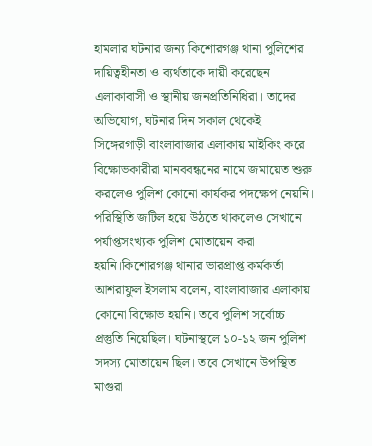হামলার ঘটনার জন্য কিশোরগঞ্জ থানা পুলিশের দায়িত্বহীনতা ও ব্যর্থতাকে দায়ী করেছেন এলাকাবাসী ও স্থানীয় জনপ্রতিনিধিরা। তাদের অভিযোগ, ঘটনার দিন সকাল থেকেই সিঙ্গেরগাড়ী বাংলাবাজার এলাকায় মাইকিং করে বিক্ষোভকারীরা মানববন্ধনের নামে জমায়েত শুরু করলেও পুলিশ কোনো কার্যকর পদক্ষেপ নেয়নি। পরিস্থিতি জটিল হয়ে উঠতে থাকলেও সেখানে পর্যাপ্তসংখ্যক পুলিশ মোতায়েন করা হয়নি।কিশোরগঞ্জ থানার ভারপ্রাপ্ত কর্মকর্তা আশরাফুল ইসলাম বলেন, বাংলাবাজার এলাকায় কোনো বিক্ষোভ হয়নি। তবে পুলিশ সর্বোচ্চ প্রস্তুতি নিয়েছিল। ঘটনাস্থলে ১০-১২ জন পুলিশ সদস্য মোতায়েন ছিল। তবে সেখানে উপস্থিত মাগুরা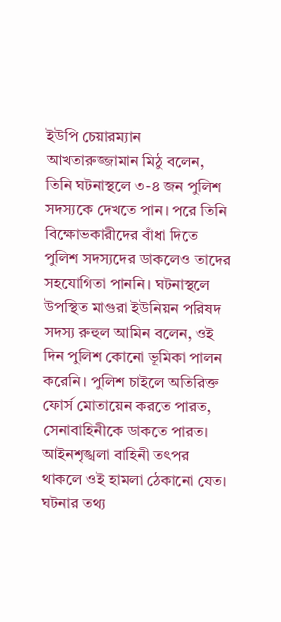ইউপি চেয়ারম্যান আখতারুজ্জামান মিঠু বলেন, তিনি ঘটনাস্থলে ৩-৪ জন পুলিশ সদস্যকে দেখতে পান। পরে তিনি বিক্ষোভকারীদের বাঁধা দিতে পুলিশ সদস্যদের ডাকলেও তাদের সহযোগিতা পাননি। ঘটনাস্থলে উপস্থিত মাগুরা ইউনিয়ন পরিষদ সদস্য রুহুল আমিন বলেন, ওই দিন পুলিশ কোনো ভূমিকা পালন করেনি। পুলিশ চাইলে অতিরিক্ত ফোর্স মোতায়েন করতে পারত, সেনাবাহিনীকে ডাকতে পারত। আইনশৃঙ্খলা বাহিনী তৎপর থাকলে ওই হামলা ঠেকানো যেত। ঘটনার তথ্য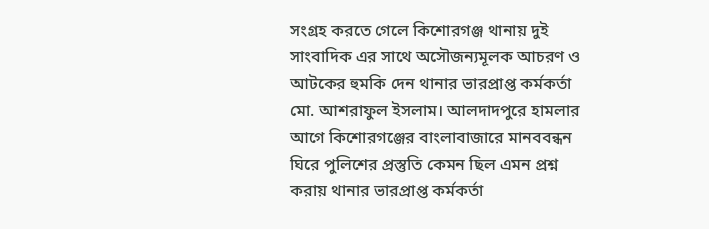সংগ্রহ করতে গেলে কিশোরগঞ্জ থানায় দুই সাংবাদিক এর সাথে অসৌজন্যমূলক আচরণ ও আটকের হুমকি দেন থানার ভারপ্রাপ্ত কর্মকর্তা মো. আশরাফুল ইসলাম। আলদাদপুরে হামলার আগে কিশোরগঞ্জের বাংলাবাজারে মানববন্ধন ঘিরে পুলিশের প্রস্তুতি কেমন ছিল এমন প্রশ্ন করায় থানার ভারপ্রাপ্ত কর্মকর্তা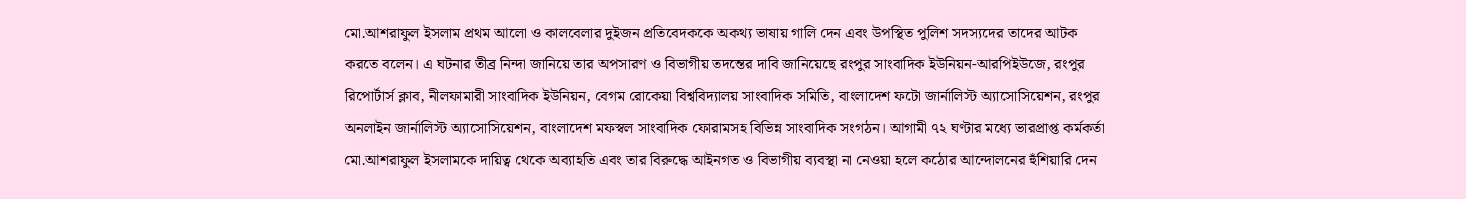মো.আশরাফুল ইসলাম প্রথম আলো ও কালবেলার দুইজন প্রতিবেদককে অকথ্য ভাষায় গালি দেন এবং উপস্থিত পুলিশ সদস্যদের তাদের আটক করতে বলেন। এ ঘটনার তীব্র নিন্দা জানিয়ে তার অপসারণ ও বিভাগীয় তদন্তের দাবি জানিয়েছে রংপুর সাংবাদিক ইউনিয়ন-আরপিইউজে, রংপুর রিপোর্টার্স ক্লাব, নীলফামারী সাংবাদিক ইউনিয়ন, বেগম রোকেয়া বিশ্ববিদ্যালয় সাংবাদিক সমিতি, বাংলাদেশ ফটো জার্নালিস্ট অ্যাসোসিয়েশন, রংপুর অনলাইন জার্নালিস্ট অ্যাসোসিয়েশন, বাংলাদেশ মফস্বল সাংবাদিক ফোরামসহ বিভিন্ন সাংবাদিক সংগঠন। আগামী ৭২ ঘণ্টার মধ্যে ভারপ্রাপ্ত কর্মকর্তা মো.আশরাফুল ইসলামকে দায়িত্ব থেকে অব্যাহতি এবং তার বিরুদ্ধে আইনগত ও বিভাগীয় ব্যবস্থা না নেওয়া হলে কঠোর আন্দোলনের হুঁশিয়ারি দেন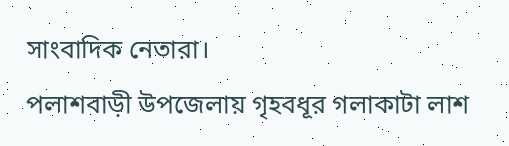সাংবাদিক নেতারা।
পলাশবাড়ী উপজেলায় গৃহবধূর গলাকাটা লাশ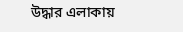উদ্ধার এলাকায়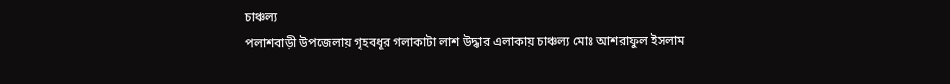চাঞ্চল্য
পলাশবাড়ী উপজেলায় গৃহবধূর গলাকাটা লাশ উদ্ধার এলাকায় চাঞ্চল্য মোঃ আশরাফুল ইসলাম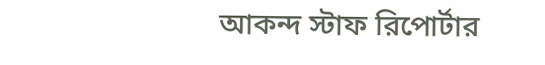আকন্দ স্টাফ রিপোর্টার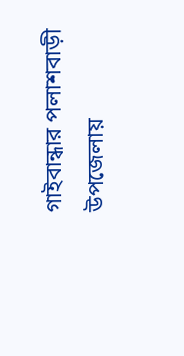গাইবান্ধার পলাশবাড়ী উপজেলায়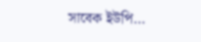সাবেক ইউপি...